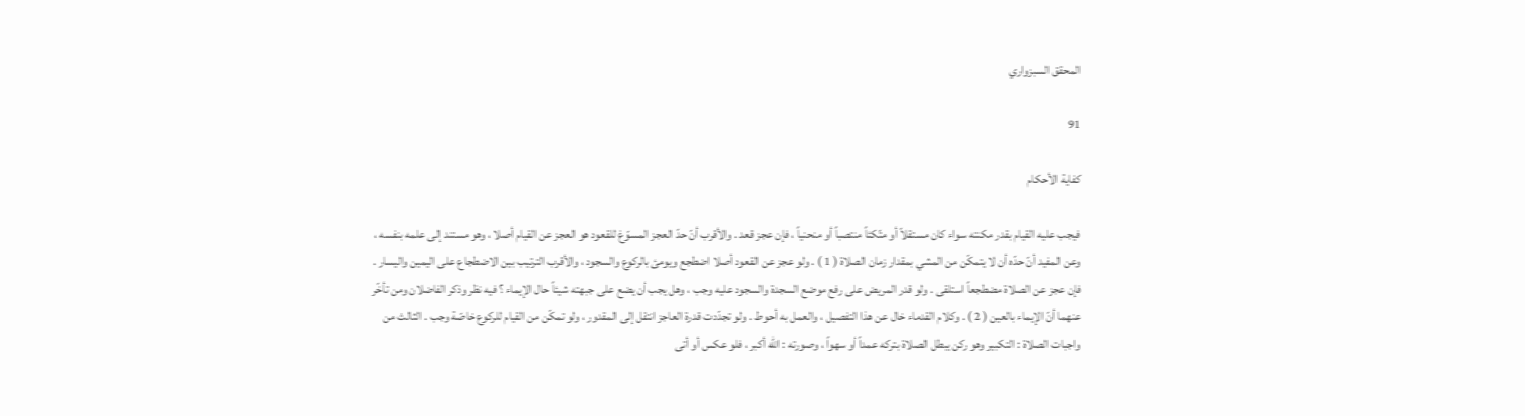المحقق السبزواري

91

كفاية الأحكام

فيجب عليه القيام بقدر مكنته سواء كان مستقلاّ أو متّكئاً منتصباً أو منحنياً ، فإن عجز قعد . والأقرب أنّ حدّ العجز المسوّغ للقعود هو العجز عن القيام أصلا ، وهو مستند إلى علمه بنفسه ، وعن المفيد أنّ حدّه أن لا يتمكّن من المشي بمقدار زمان الصلاة ( 1 ) . ولو عجز عن القعود أصلا اضطجع ويومئ بالركوع والسجود ، والأقرب الترتيب بين الاضطجاع على اليمين واليسار . فإن عجز عن الصلاة مضطجعاً استلقى . ولو قدر المريض على رفع موضع السجدة والسجود عليه وجب ، وهل يجب أن يضع على جبهته شيئاً حال الإيماء ؟ فيه نظر وذكر الفاضلان ومن تأخّر عنهما أنّ الإيماء بالعين ( 2 ) . وكلام القدماء خال عن هذا التفصيل ، والعمل به أحوط . ولو تجدّدت قدرة العاجز انتقل إلى المقدور ، ولو تمكّن من القيام للركوع خاصّة وجب . الثالث من واجبات الصلاة : التكبير وهو ركن يبطل الصلاة بتركه عمداً أو سهواً ، وصورته : الله أكبر ، فلو عكس أو أتى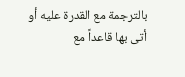بالترجمة مع القدرة عليه أو أتى بها قاعداً مع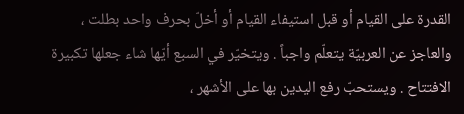القدرة على القيام أو قبل استيفاء القيام أو أخلّ بحرف واحد بطلت ، والعاجز عن العربيّة يتعلّم واجباً . ويتخيّر في السبع أيّها شاء جعلها تكبيرة الافتتاح . ويستحبّ رفع اليدين بها على الأشهر ،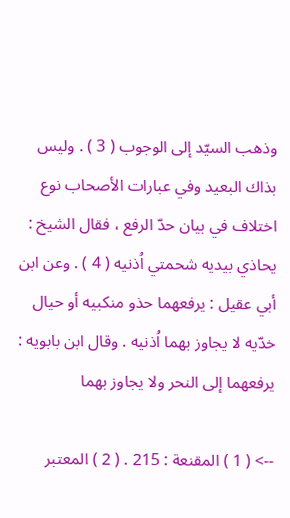وذهب السيّد إلى الوجوب ( 3 ) . وليس بذاك البعيد وفي عبارات الأصحاب نوع اختلاف في بيان حدّ الرفع ، فقال الشيخ : يحاذي بيديه شحمتي اُذنيه ( 4 ) . وعن ابن أبي عقيل : يرفعهما حذو منكبيه أو حيال خدّيه لا يجاوز بهما اُذنيه . وقال ابن بابويه : يرفعهما إلى النحر ولا يجاوز بهما

--> ( 1 ) المقنعة : 215 . ( 2 ) المعتبر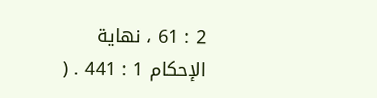2 : 61 ، نهاية الإحكام 1 : 441 . (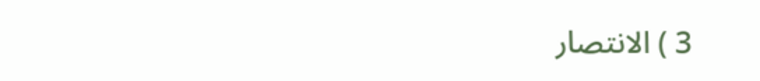3 ) الانتصار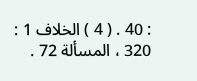: 40 . ( 4 ) الخلاف 1 : 320 ، المسألة 72 .